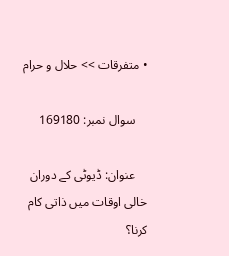• متفرقات >> حلال و حرام

    سوال نمبر: 169180

    عنوان: ڈیوٹی كے دوران خالی اوقات میں ذاتی كام كرنا؟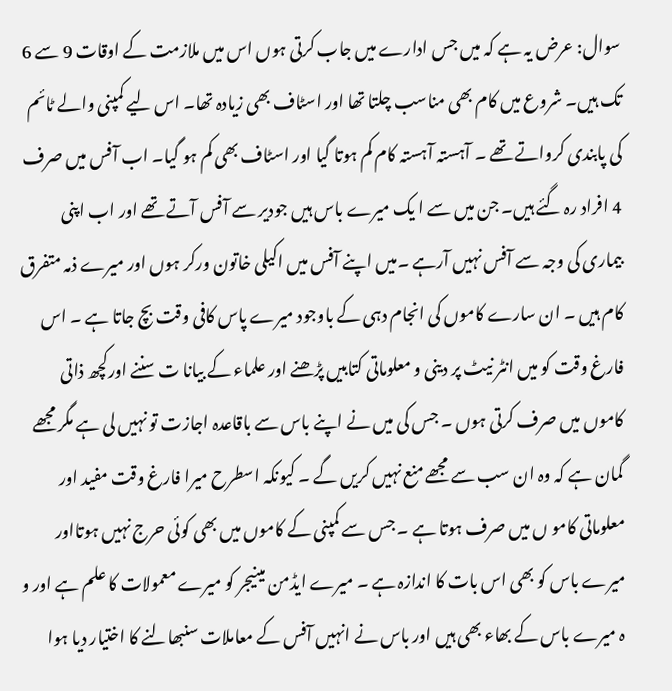سوال: عرض یہ ہے کہ میں جس ادارے میں جاب کرتی ہوں اس میں ملازمت کے اوقات 9 سے 6 تک ہیں۔ شروع میں کام بھی مناسب چلتا تھا اور اسٹاف بھی زیادہ تھا۔ اس لیے کمپنی والے ٹائم کی پابندی کرواتے تھے ۔ آہستہ آہستہ کام کم ہوتا گیا اور اسٹاف بھی کم ہو گیا۔ اب آفس میں صرف 4 افراد رہ گئے ہیں۔ جن میں سے ا یک میرے باس ہیں جودیر سے آفس آتے تھے اور اب اپنی بیماری کی وجہ سے آفس نہیں آرہے ۔میں اپنے آفس میں اکیلی خاتون ورکر ہوں اور میرے ذمہ متفرق کام ہیں ۔ ان سارے کاموں کی انجام دہی کے باوجود میرے پاس کافی وقت بچ جاتا ہے ۔ اس فارغ وقت کو میں انٹر نیٹ پر دینی و معلوماتی کتابیں پڑھنے اور علماء کے بیانا ت سننے اورکچھ ذاتی کاموں میں صرف کرتی ہوں ۔ جس کی میں نے اپنے باس سے باقاعدہ اجازت تو نہیں لی ہے مگر مجھے گمان ہے کہ وہ ان سب سے مجھے منع نہیں کریں گے ۔ کیونکہ اسطرح میرا فارغ وقت مفید اور معلوماتی کامو ں میں صرف ہوتا ہے ۔ جس سے کمپنی کے کاموں میں بھی کوئی حرج نہیں ہوتااور میرے باس کو بھی اس بات کا اندازہ ہے ۔ میرے ایڈمن مینیجر کو میرے معمولات کا علم ہے اور و ہ میرے باس کے بھاء بھی ہیں اور باس نے انہیں آفس کے معاملات سنبھالنے کا اختیار دیا ہوا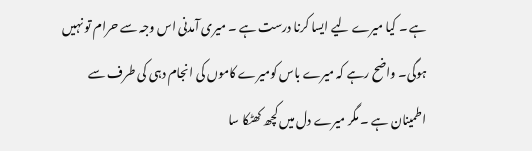ہے ۔ کیا میرے لیے ایسا کرنا درست ہے ۔ میری آمدنی اس وجہ سے حرام تو نہیں ہوگی۔ واضح رہے کہ میرے باس کومیرے کاموں کی انجام دہی کی طرف سے اطمینان ہے ۔ مگر میرے دل میں کچھ کھٹکا سا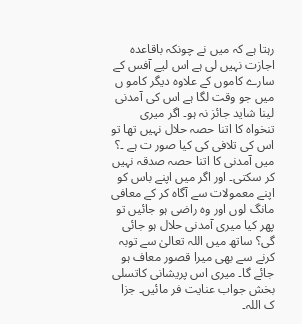رہتا ہے کہ میں نے چونکہ باقاعدہ اجازت نہیں لی ہے اس لیے آفس کے سارے کاموں کے علاوہ دیگر کامو ں میں جو وقت لگا ہے اس کی آمدنی لینا شاید جائز نہ ہو۔ اگر میری تنخواہ کا اتنا حصہ حلال نہیں تھا تو اس کی تلافی کی کیا صور ت ہے ۔؟ میں آمدنی کا اتنا حصہ صدقہ نہیں کر سکتی۔ اور اگر میں اپنے باس کو اپنے معمولات سے آگاہ کر کے معافی مانگ لوں اور وہ راضی ہو جائیں تو پھر کیا میری آمدنی حلال ہو جائی گی؟ ساتھ میں اللہ تعالیٰ سے توبہ کرنے سے بھی میرا قصور معاف ہو جائے گا۔ میری اس پریشانی کاتسلی بخش جواب عنایت فر مائیں۔ جزا ک اللہ۔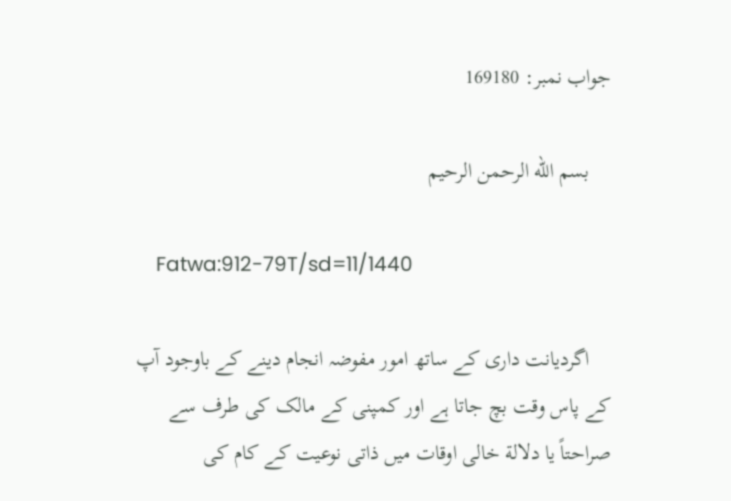جواب نمبر: 169180

    بسم الله الرحمن الرحيم

    Fatwa:912-79T/sd=11/1440

    اگردیانت داری کے ساتھ امور مفوضہ انجام دینے کے باوجود آپ کے پاس وقت بچ جاتا ہے اور کمپنی کے مالک کی طرف سے صراحتاً یا دلالة خالی اوقات میں ذاتی نوعیت کے کام کی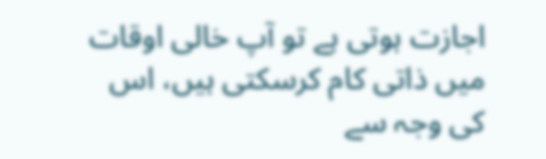اجازت ہوتی ہے تو آپ خالی اوقات میں ذاتی کام کرسکتی ہیں، اس کی وجہ سے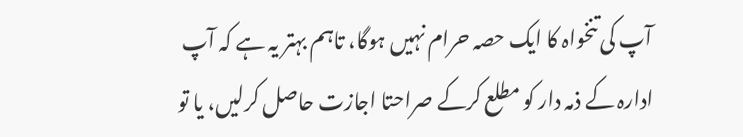آپ کی تنخواہ کا ایک حصہ حرام نہیں ہوگا، تاہم بہتر یہ ہے کہ آپ ادارہ کے ذمہ دار کو مطلع کرکے صراحتا اجازت حاصل کرلیں، یا تو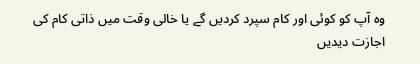وہ آپ کو کوئی اور کام سپرد کردیں گے یا خالی وقت میں ذاتی کام کی اجازت دیدیں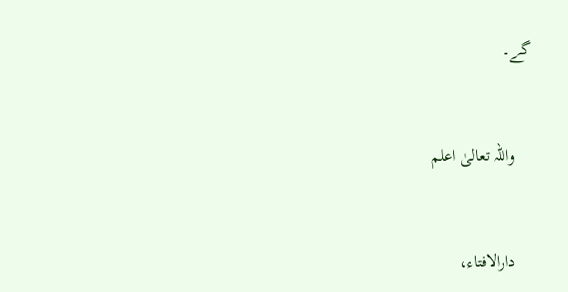گے۔


    واللہ تعالیٰ اعلم


    دارالافتاء،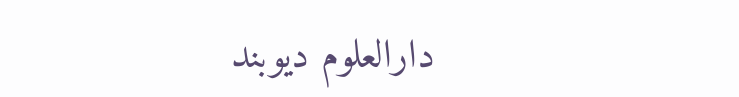دارالعلوم دیوبند